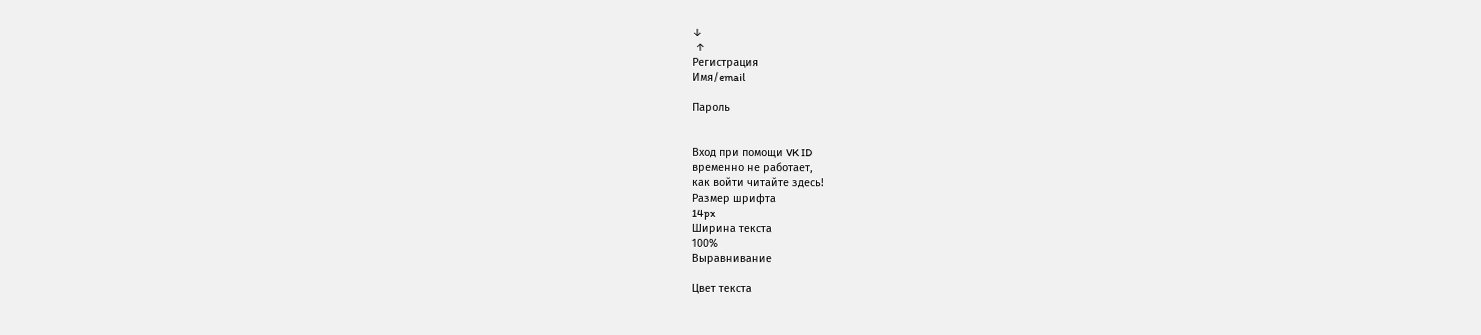↓
 ↑
Регистрация
Имя/email

Пароль


Вход при помощи VK ID
временно не работает,
как войти читайте здесь!
Размер шрифта
14px
Ширина текста
100%
Выравнивание

Цвет текста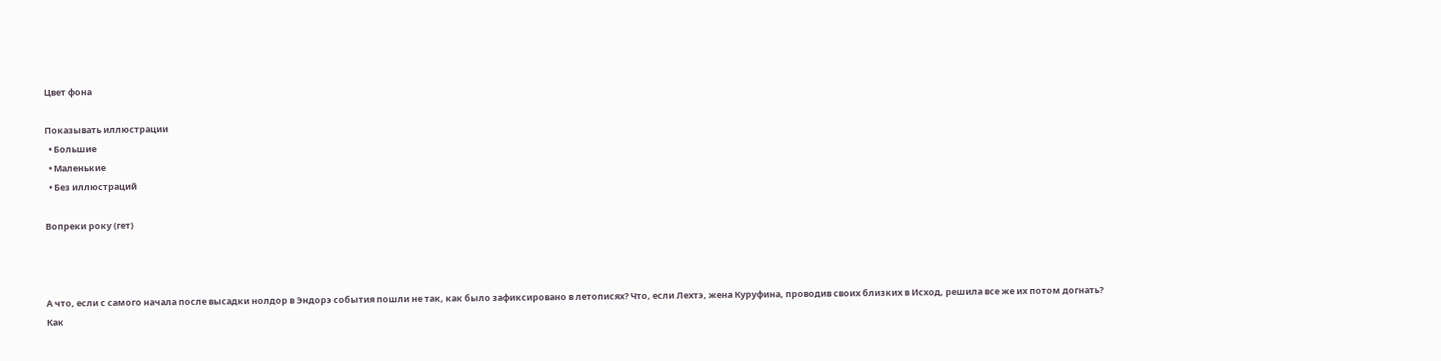Цвет фона

Показывать иллюстрации
  • Большие
  • Маленькие
  • Без иллюстраций

Вопреки року (гет)



А что, если с самого начала после высадки нолдор в Эндорэ события пошли не так, как было зафиксировано в летописях? Что, если Лехтэ, жена Куруфина, проводив своих близких в Исход, решила все же их потом догнать? Как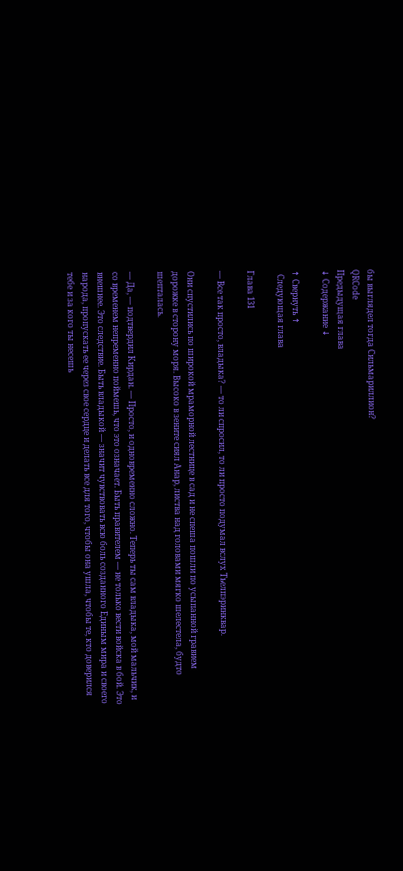бы выглядел тогда Сильмариллион?
QRCode
Предыдущая глава
↓ Содержание ↓

↑ Свернуть ↑
  Следующая глава

Глава 131

— Все так просто, владыка? — то ли спросил, то ли просто подумал вслух Тьелпэринквар.

Они спустились по широкой мраморной лестнице в сад и не спеша пошли по усыпанной гравием дорожке в сторону моря. Высоко в зените сиял Анар, листва над головами мягко шелестела, будто шепталась.

— Да, — подтвердил Кирдан. — Просто, и одновременно сложно. Теперь ты сам владыка, мой мальчик, и со временем непременно поймешь, что это означает. Быть правителем — не только вести войска в бой. Это внешнее. Это следствие. Быть владыкой — значит чувствовать всю боль созданного Единым мира и своего народа, пропускать ее через свое сердце и делать все для того, чтобы она ушла, чтобы те, кто доверился тебе и за кого ты несешь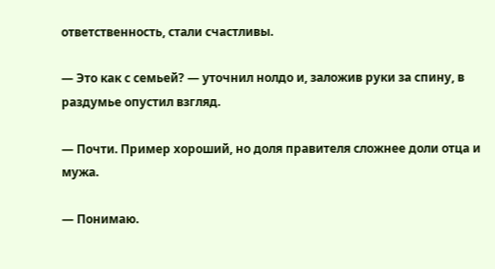ответственность, стали счастливы.

— Это как с семьей? — уточнил нолдо и, заложив руки за спину, в раздумье опустил взгляд.

— Почти. Пример хороший, но доля правителя сложнее доли отца и мужа.

— Понимаю.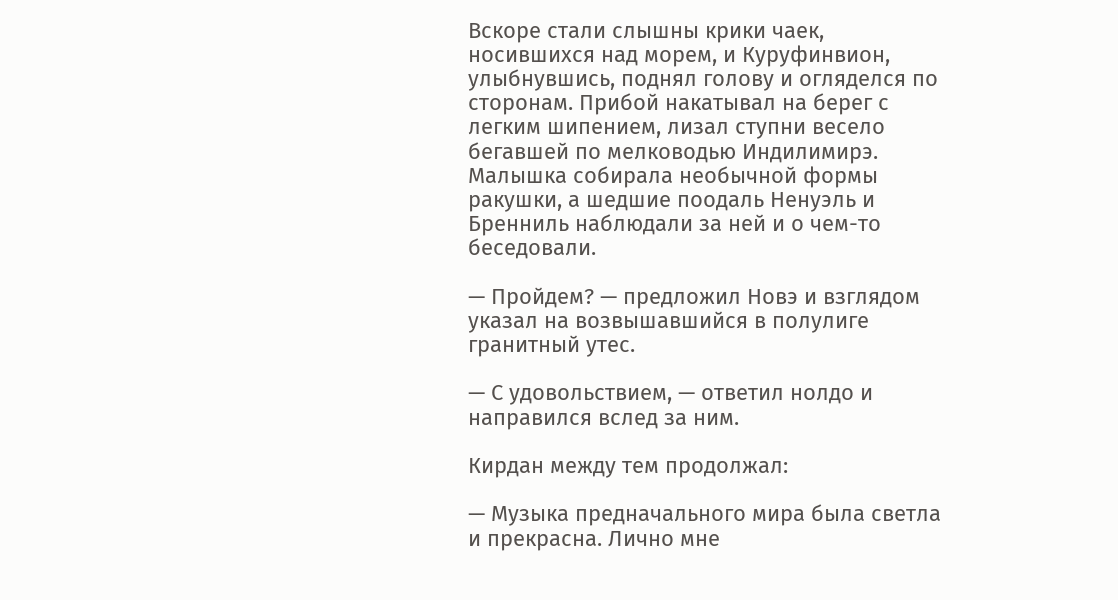Вскоре стали слышны крики чаек, носившихся над морем, и Куруфинвион, улыбнувшись, поднял голову и огляделся по сторонам. Прибой накатывал на берег с легким шипением, лизал ступни весело бегавшей по мелководью Индилимирэ. Малышка собирала необычной формы ракушки, а шедшие поодаль Ненуэль и Бренниль наблюдали за ней и о чем-то беседовали.

— Пройдем? — предложил Новэ и взглядом указал на возвышавшийся в полулиге гранитный утес.

— С удовольствием, — ответил нолдо и направился вслед за ним.

Кирдан между тем продолжал:

— Музыка предначального мира была светла и прекрасна. Лично мне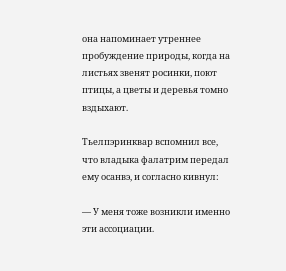она напоминает утреннее пробуждение природы, когда на листьях звенят росинки, поют птицы, а цветы и деревья томно вздыхают.

Тьелпэринквар вспомнил все, что владыка фалатрим передал ему осанвэ, и согласно кивнул:

— У меня тоже возникли именно эти ассоциации.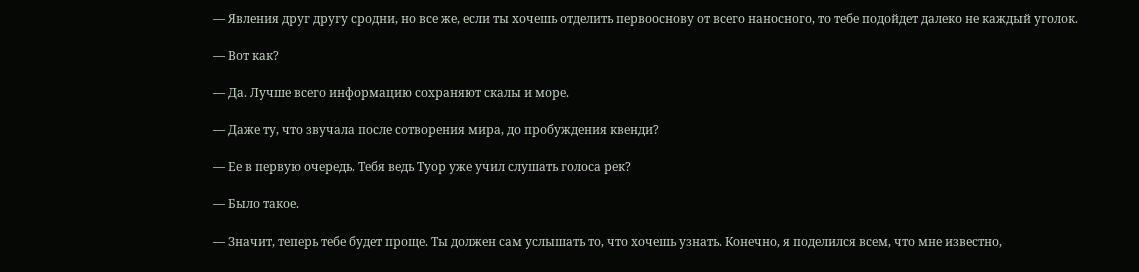— Явления друг другу сродни, но все же, если ты хочешь отделить первооснову от всего наносного, то тебе подойдет далеко не каждый уголок.

— Вот как?

— Да. Лучше всего информацию сохраняют скалы и море.

— Даже ту, что звучала после сотворения мира, до пробуждения квенди?

— Ее в первую очередь. Тебя ведь Туор уже учил слушать голоса рек?

— Было такое.

— Значит, теперь тебе будет проще. Ты должен сам услышать то, что хочешь узнать. Конечно, я поделился всем, что мне известно,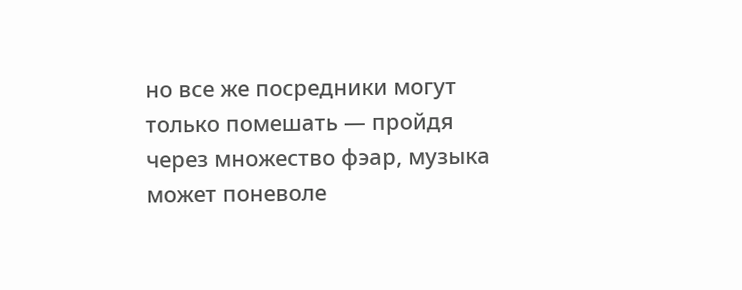но все же посредники могут только помешать — пройдя через множество фэар, музыка может поневоле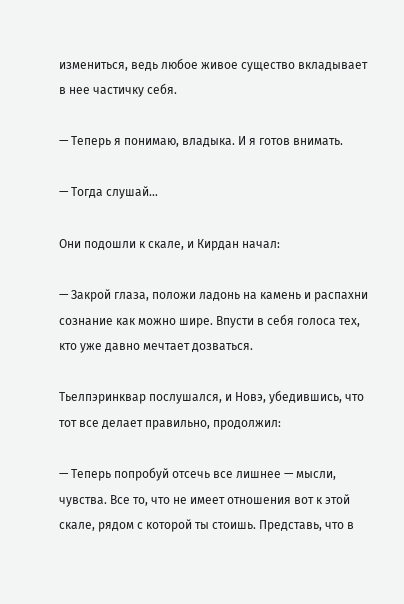измениться, ведь любое живое существо вкладывает в нее частичку себя.

— Теперь я понимаю, владыка. И я готов внимать.

— Тогда слушай…

Они подошли к скале, и Кирдан начал:

— Закрой глаза, положи ладонь на камень и распахни сознание как можно шире. Впусти в себя голоса тех, кто уже давно мечтает дозваться.

Тьелпэринквар послушался, и Новэ, убедившись, что тот все делает правильно, продолжил:

— Теперь попробуй отсечь все лишнее — мысли, чувства. Все то, что не имеет отношения вот к этой скале, рядом с которой ты стоишь. Представь, что в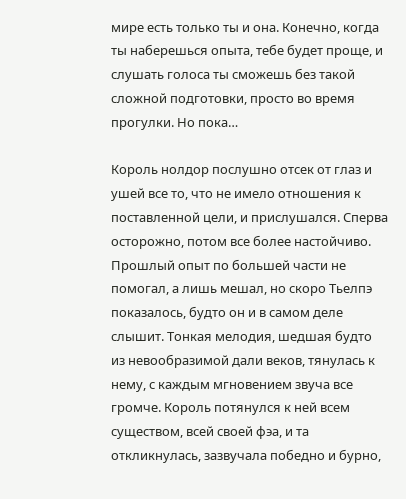мире есть только ты и она. Конечно, когда ты наберешься опыта, тебе будет проще, и слушать голоса ты сможешь без такой сложной подготовки, просто во время прогулки. Но пока…

Король нолдор послушно отсек от глаз и ушей все то, что не имело отношения к поставленной цели, и прислушался. Сперва осторожно, потом все более настойчиво. Прошлый опыт по большей части не помогал, а лишь мешал, но скоро Тьелпэ показалось, будто он и в самом деле слышит. Тонкая мелодия, шедшая будто из невообразимой дали веков, тянулась к нему, с каждым мгновением звуча все громче. Король потянулся к ней всем существом, всей своей фэа, и та откликнулась, зазвучала победно и бурно,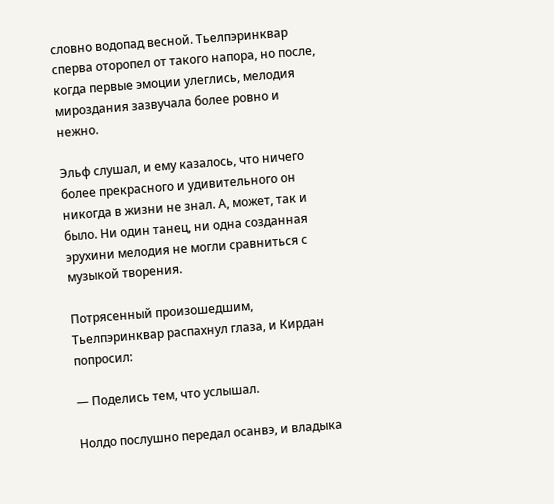словно водопад весной. Тьелпэринквар сперва оторопел от такого напора, но после, когда первые эмоции улеглись, мелодия мироздания зазвучала более ровно и нежно.

Эльф слушал, и ему казалось, что ничего более прекрасного и удивительного он никогда в жизни не знал. А, может, так и было. Ни один танец, ни одна созданная эрухини мелодия не могли сравниться с музыкой творения.

Потрясенный произошедшим, Тьелпэринквар распахнул глаза, и Кирдан попросил:

— Поделись тем, что услышал.

Нолдо послушно передал осанвэ, и владыка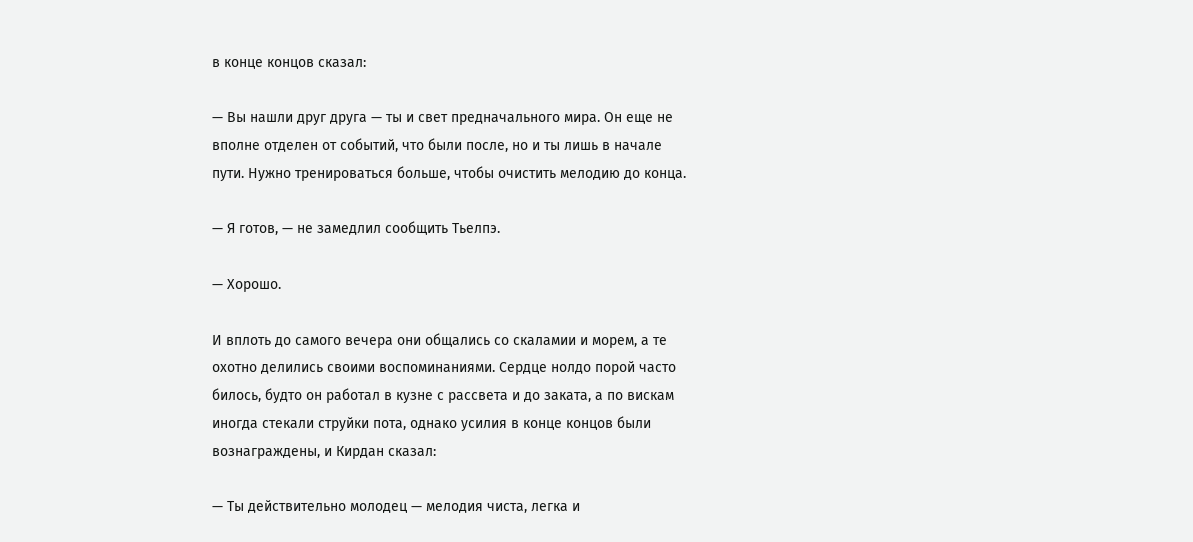в конце концов сказал:

— Вы нашли друг друга — ты и свет предначального мира. Он еще не вполне отделен от событий, что были после, но и ты лишь в начале пути. Нужно тренироваться больше, чтобы очистить мелодию до конца.

— Я готов, — не замедлил сообщить Тьелпэ.

— Хорошо.

И вплоть до самого вечера они общались со скаламии и морем, а те охотно делились своими воспоминаниями. Сердце нолдо порой часто билось, будто он работал в кузне с рассвета и до заката, а по вискам иногда стекали струйки пота, однако усилия в конце концов были вознаграждены, и Кирдан сказал:

— Ты действительно молодец — мелодия чиста, легка и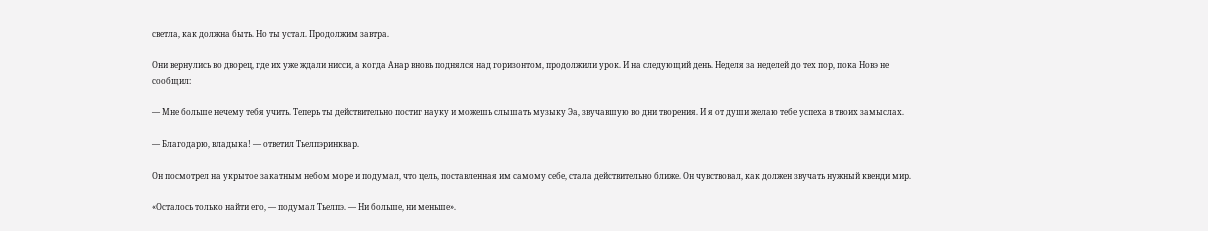светла, как должна быть. Но ты устал. Продолжим завтра.

Они вернулись во дворец, где их уже ждали нисси, а когда Анар вновь поднялся над горизонтом, продолжили урок. И на следующий день. Неделя за неделей до тех пор, пока Новэ не сообщил:

— Мне больше нечему тебя учить. Теперь ты действительно постиг науку и можешь слышать музыку Эа, звучавшую во дни творения. И я от души желаю тебе успеха в твоих замыслах.

— Благодарю, владыка! — ответил Тьелпэринквар.

Он посмотрел на укрытое закатным небом море и подумал, что цель, поставленная им самому себе, стала действительно ближе. Он чувствовал, как должен звучать нужный квенди мир.

«Осталось только найти его, — подумал Тьелпэ. — Ни больше, ни меньше».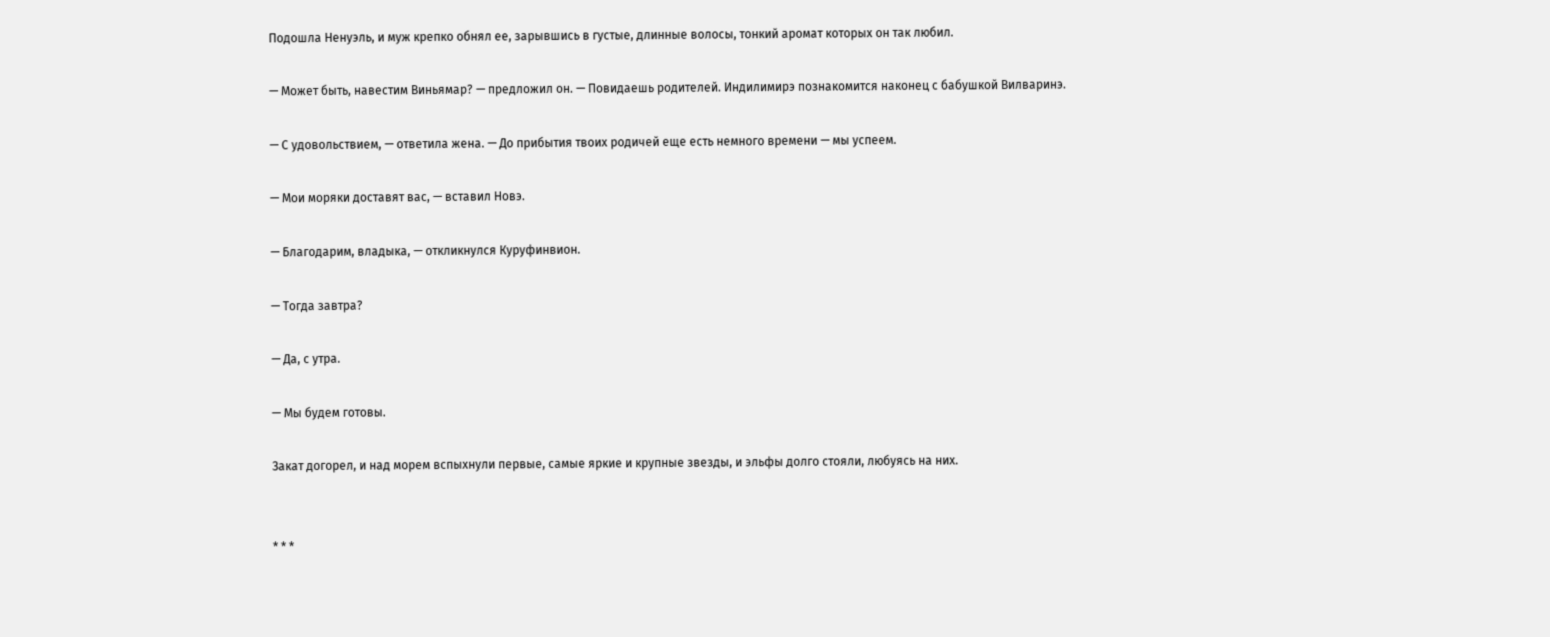Подошла Ненуэль, и муж крепко обнял ее, зарывшись в густые, длинные волосы, тонкий аромат которых он так любил.

— Может быть, навестим Виньямар? — предложил он. — Повидаешь родителей. Индилимирэ познакомится наконец с бабушкой Вилваринэ.

— С удовольствием, — ответила жена. — До прибытия твоих родичей еще есть немного времени — мы успеем.

— Мои моряки доставят вас, — вставил Новэ.

— Благодарим, владыка, — откликнулся Куруфинвион.

— Тогда завтра?

— Да, с утра.

— Мы будем готовы.

Закат догорел, и над морем вспыхнули первые, самые яркие и крупные звезды, и эльфы долго стояли, любуясь на них.


* * *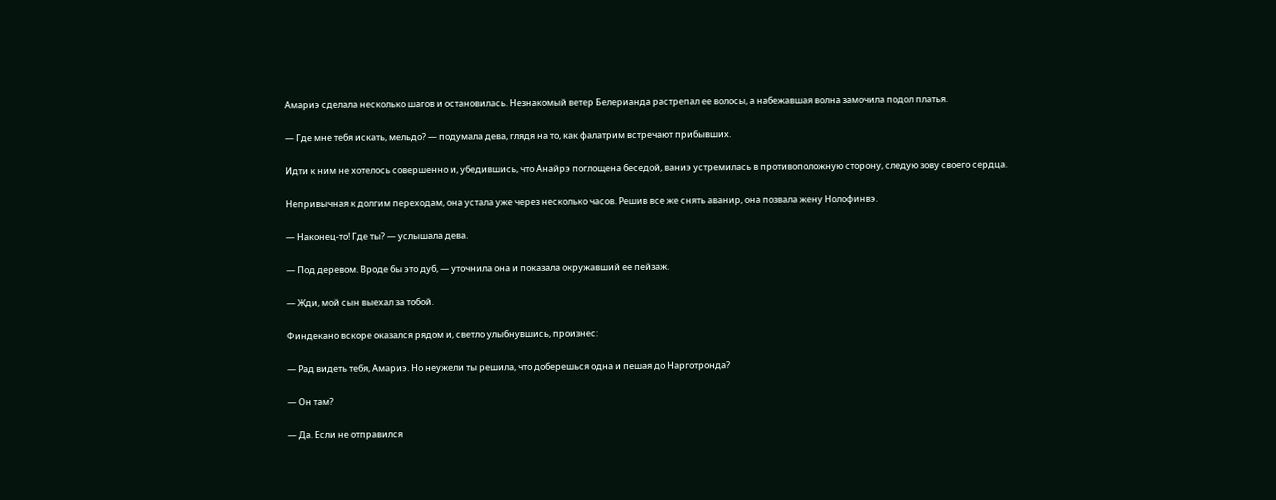Амариэ сделала несколько шагов и остановилась. Незнакомый ветер Белерианда растрепал ее волосы, а набежавшая волна замочила подол платья.

— Где мне тебя искать, мельдо? — подумала дева, глядя на то, как фалатрим встречают прибывших.

Идти к ним не хотелось совершенно и, убедившись, что Анайрэ поглощена беседой, ваниэ устремилась в противоположную сторону, следую зову своего сердца.

Непривычная к долгим переходам, она устала уже через несколько часов. Решив все же снять аванир, она позвала жену Нолофинвэ.

— Наконец-то! Где ты? — услышала дева.

— Под деревом. Вроде бы это дуб, — уточнила она и показала окружавший ее пейзаж.

— Жди, мой сын выехал за тобой.

Финдекано вскоре оказался рядом и, светло улыбнувшись, произнес:

— Рад видеть тебя, Амариэ. Но неужели ты решила, что доберешься одна и пешая до Нарготронда?

— Он там?

— Да. Если не отправился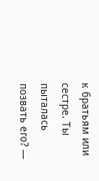к братьям или сестре. Ты пыталась позвать его? —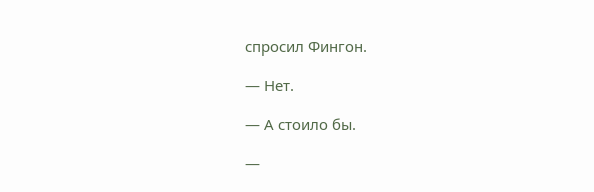спросил Фингон.

— Нет.

— А стоило бы.

—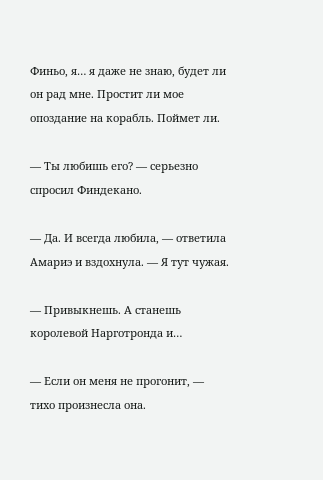Финьо, я… я даже не знаю, будет ли он рад мне. Простит ли мое опоздание на корабль. Поймет ли.

— Ты любишь его? — серьезно спросил Финдекано.

— Да. И всегда любила, — ответила Амариэ и вздохнула. — Я тут чужая.

— Привыкнешь. А станешь королевой Нарготронда и…

— Если он меня не прогонит, — тихо произнесла она.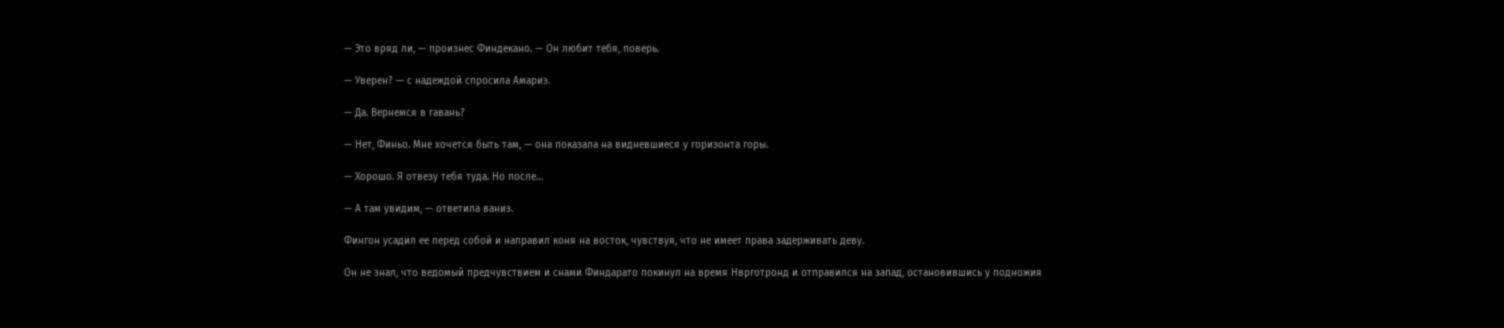— Это вряд ли, — произнес Финдекано. — Он любит тебя, поверь.

— Уверен? — с надеждой спросила Амариэ.

— Да. Вернемся в гавань?

— Нет, Финьо. Мне хочется быть там, — она показала на видневшиеся у горизонта горы.

— Хорошо. Я отвезу тебя туда. Но после…

— А там увидим, — ответила ваниэ.

Фингон усадил ее перед собой и направил коня на восток, чувствуя, что не имеет права задерживать деву.

Он не знал, что ведомый предчувствием и снами Финдарато покинул на время Нврготронд и отправился на запад, остановившись у подножия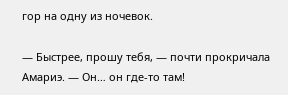гор на одну из ночевок.

— Быстрее, прошу тебя, — почти прокричала Амариэ. — Он… он где-то там!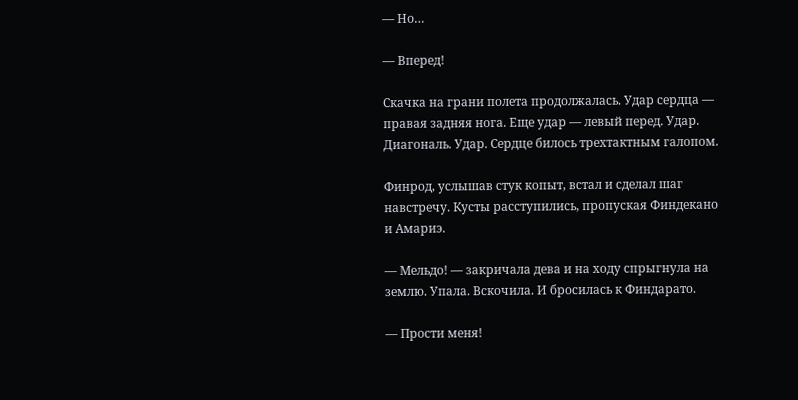— Но…

— Вперед!

Скачка на грани полета продолжалась. Удар сердца — правая задняя нога. Еще удар — левый перед. Удар. Диагональ. Удар. Сердце билось трехтактным галопом.

Финрод, услышав стук копыт, встал и сделал шаг навстречу. Кусты расступились, пропуская Финдекано и Амариэ.

— Мельдо! — закричала дева и на ходу спрыгнула на землю. Упала. Вскочила. И бросилась к Финдарато.

— Прости меня!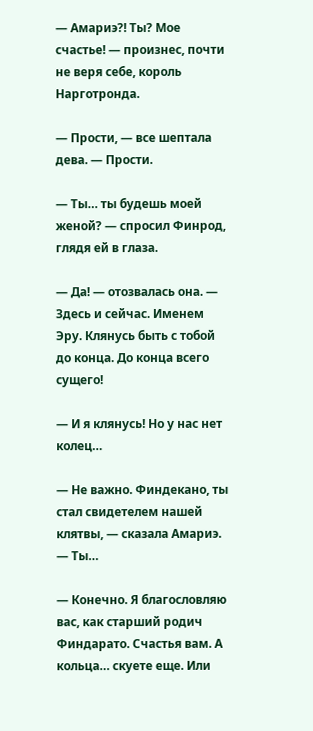— Амариэ?! Ты? Мое счастье! — произнес, почти не веря себе, король Нарготронда.

— Прости, — все шептала дева. — Прости.

— Ты… ты будешь моей женой? — спросил Финрод, глядя ей в глаза.

— Да! — отозвалась она. — Здесь и сейчас. Именем Эру. Клянусь быть с тобой до конца. До конца всего сущего!

— И я клянусь! Но у нас нет колец…

— Не важно. Финдекано, ты стал свидетелем нашей клятвы, — сказала Амариэ. — Ты…

— Конечно. Я благословляю вас, как старший родич Финдарато. Счастья вам. А кольца… скуете еще. Или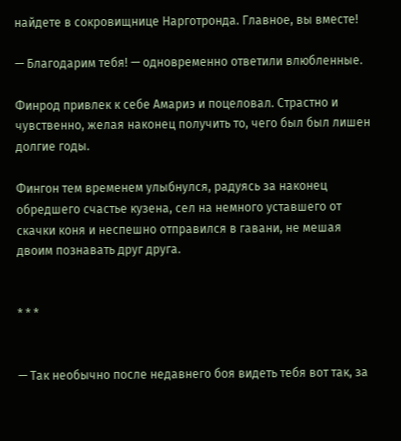найдете в сокровищнице Нарготронда. Главное, вы вместе!

— Благодарим тебя! — одновременно ответили влюбленные.

Финрод привлек к себе Амариэ и поцеловал. Страстно и чувственно, желая наконец получить то, чего был был лишен долгие годы.

Фингон тем временем улыбнулся, радуясь за наконец обредшего счастье кузена, сел на немного уставшего от скачки коня и неспешно отправился в гавани, не мешая двоим познавать друг друга.


* * *


— Так необычно после недавнего боя видеть тебя вот так, за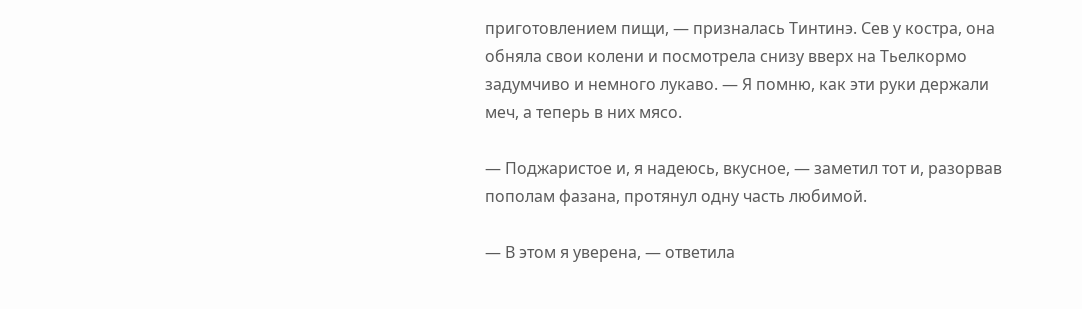приготовлением пищи, — призналась Тинтинэ. Сев у костра, она обняла свои колени и посмотрела снизу вверх на Тьелкормо задумчиво и немного лукаво. — Я помню, как эти руки держали меч, а теперь в них мясо.

— Поджаристое и, я надеюсь, вкусное, — заметил тот и, разорвав пополам фазана, протянул одну часть любимой.

— В этом я уверена, — ответила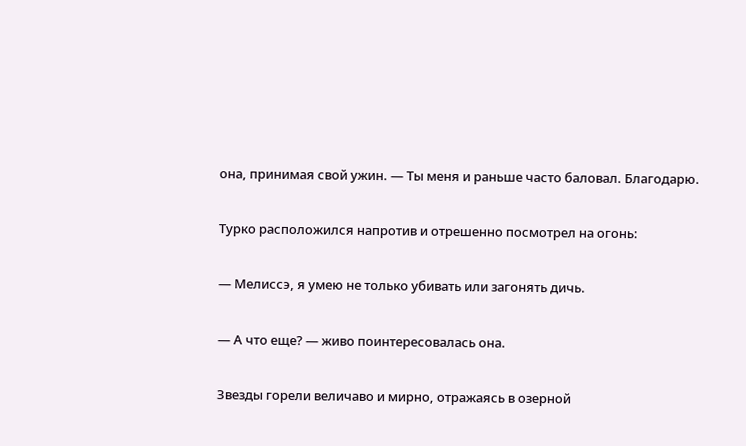она, принимая свой ужин. — Ты меня и раньше часто баловал. Благодарю.

Турко расположился напротив и отрешенно посмотрел на огонь:

— Мелиссэ, я умею не только убивать или загонять дичь.

— А что еще? — живо поинтересовалась она.

Звезды горели величаво и мирно, отражаясь в озерной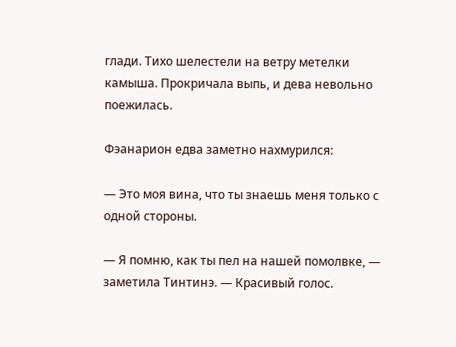глади. Тихо шелестели на ветру метелки камыша. Прокричала выпь, и дева невольно поежилась.

Фэанарион едва заметно нахмурился:

— Это моя вина, что ты знаешь меня только с одной стороны.

— Я помню, как ты пел на нашей помолвке, — заметила Тинтинэ. — Красивый голос.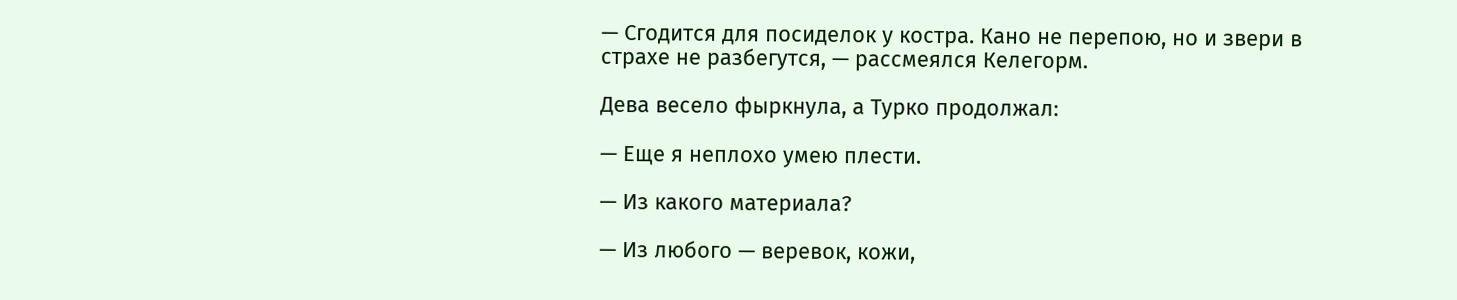— Сгодится для посиделок у костра. Кано не перепою, но и звери в страхе не разбегутся, — рассмеялся Келегорм.

Дева весело фыркнула, а Турко продолжал:

— Еще я неплохо умею плести.

— Из какого материала?

— Из любого — веревок, кожи,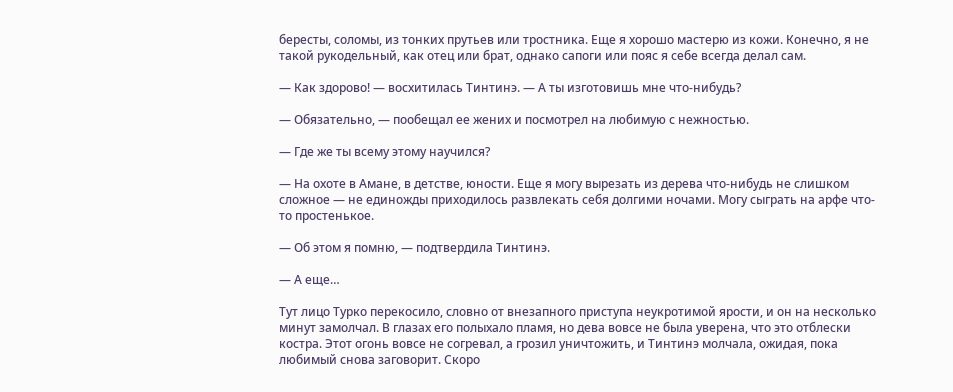бересты, соломы, из тонких прутьев или тростника. Еще я хорошо мастерю из кожи. Конечно, я не такой рукодельный, как отец или брат, однако сапоги или пояс я себе всегда делал сам.

— Как здорово! — восхитилась Тинтинэ. — А ты изготовишь мне что-нибудь?

— Обязательно, — пообещал ее жених и посмотрел на любимую с нежностью.

— Где же ты всему этому научился?

— На охоте в Амане, в детстве, юности. Еще я могу вырезать из дерева что-нибудь не слишком сложное — не единожды приходилось развлекать себя долгими ночами. Могу сыграть на арфе что-то простенькое.

— Об этом я помню, — подтвердила Тинтинэ.

— А еще…

Тут лицо Турко перекосило, словно от внезапного приступа неукротимой ярости, и он на несколько минут замолчал. В глазах его полыхало пламя, но дева вовсе не была уверена, что это отблески костра. Этот огонь вовсе не согревал, а грозил уничтожить, и Тинтинэ молчала, ожидая, пока любимый снова заговорит. Скоро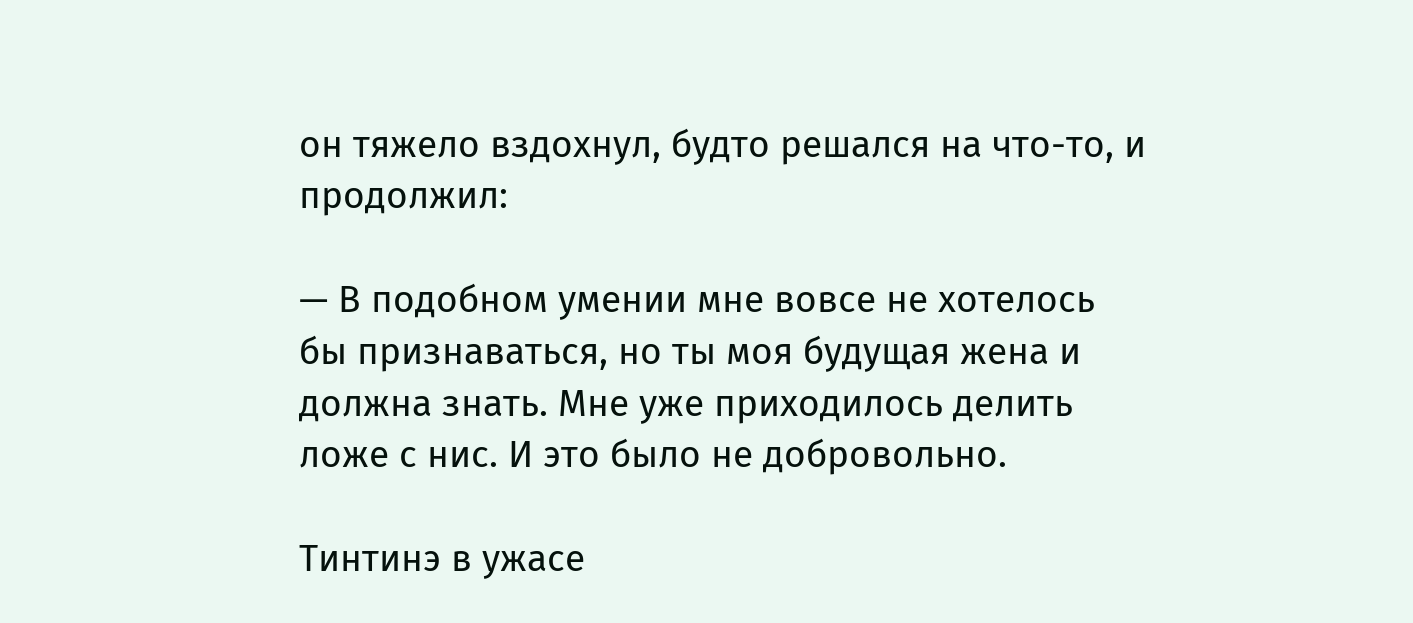он тяжело вздохнул, будто решался на что-то, и продолжил:

— В подобном умении мне вовсе не хотелось бы признаваться, но ты моя будущая жена и должна знать. Мне уже приходилось делить ложе с нис. И это было не добровольно.

Тинтинэ в ужасе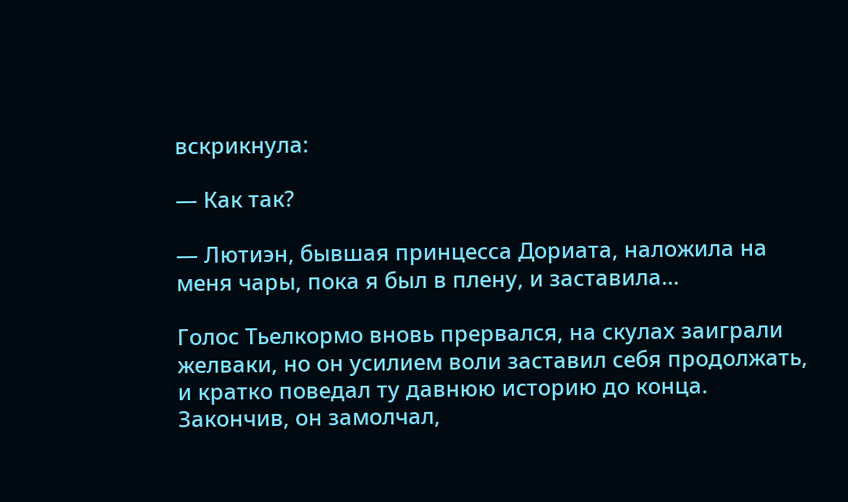вскрикнула:

— Как так?

— Лютиэн, бывшая принцесса Дориата, наложила на меня чары, пока я был в плену, и заставила…

Голос Тьелкормо вновь прервался, на скулах заиграли желваки, но он усилием воли заставил себя продолжать, и кратко поведал ту давнюю историю до конца. Закончив, он замолчал,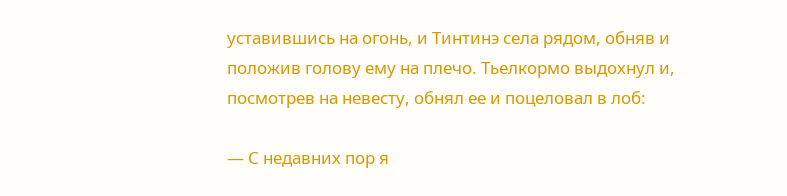уставившись на огонь, и Тинтинэ села рядом, обняв и положив голову ему на плечо. Тьелкормо выдохнул и, посмотрев на невесту, обнял ее и поцеловал в лоб:

— С недавних пор я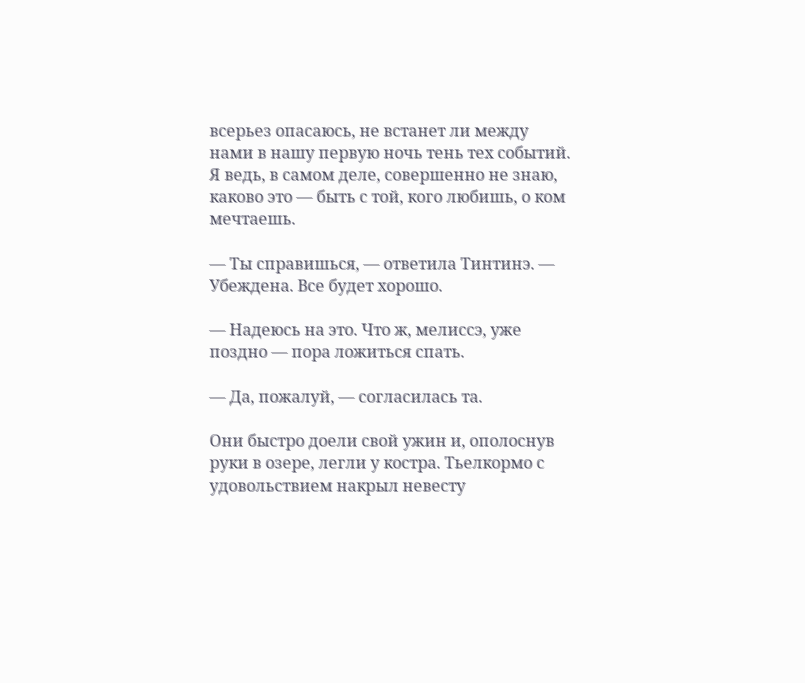всерьез опасаюсь, не встанет ли между нами в нашу первую ночь тень тех событий. Я ведь, в самом деле, совершенно не знаю, каково это — быть с той, кого любишь, о ком мечтаешь.

— Ты справишься, — ответила Тинтинэ. — Убеждена. Все будет хорошо.

— Надеюсь на это. Что ж, мелиссэ, уже поздно — пора ложиться спать.

— Да, пожалуй, — согласилась та.

Они быстро доели свой ужин и, ополоснув руки в озере, легли у костра. Тьелкормо с удовольствием накрыл невесту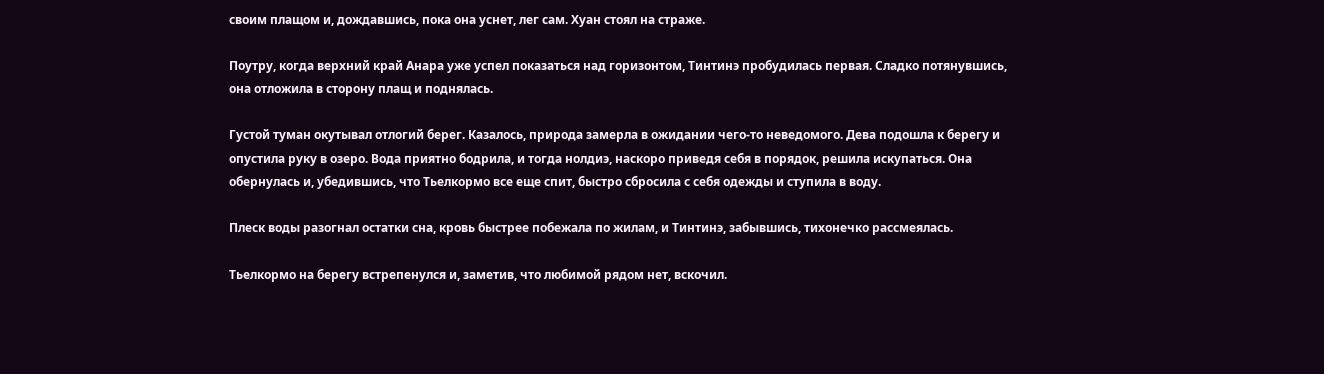своим плащом и, дождавшись, пока она уснет, лег сам. Хуан стоял на страже.

Поутру, когда верхний край Анара уже успел показаться над горизонтом, Тинтинэ пробудилась первая. Сладко потянувшись, она отложила в сторону плащ и поднялась.

Густой туман окутывал отлогий берег. Казалось, природа замерла в ожидании чего-то неведомого. Дева подошла к берегу и опустила руку в озеро. Вода приятно бодрила, и тогда нолдиэ, наскоро приведя себя в порядок, решила искупаться. Она обернулась и, убедившись, что Тьелкормо все еще спит, быстро сбросила с себя одежды и ступила в воду.

Плеск воды разогнал остатки сна, кровь быстрее побежала по жилам, и Тинтинэ, забывшись, тихонечко рассмеялась.

Тьелкормо на берегу встрепенулся и, заметив, что любимой рядом нет, вскочил.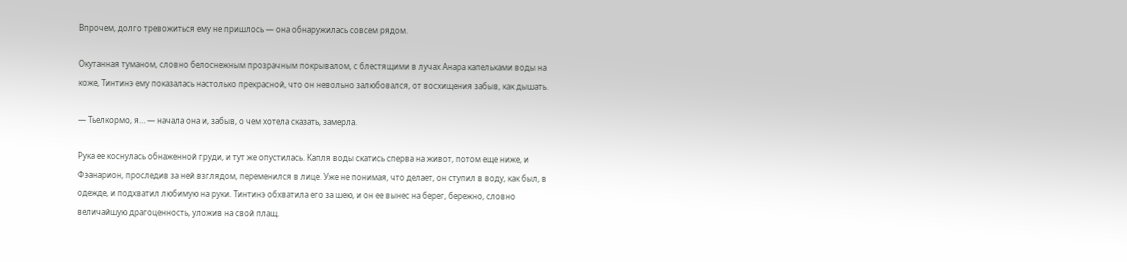Впрочем, долго тревожиться ему не пришлось — она обнаружилась совсем рядом.

Окутанная туманом, словно белоснежным прозрачным покрывалом, с блестящими в лучах Анара капельками воды на коже, Тинтинэ ему показалась настолько прекрасной, что он невольно залюбовался, от восхищения забыв, как дышать.

— Тьелкормо, я… — начала она и, забыв, о чем хотела сказать, замерла.

Рука ее коснулась обнаженной груди, и тут же опустилась. Капля воды скатись сперва на живот, потом еще ниже, и Фэанарион, проследив за ней взглядом, переменился в лице. Уже не понимая, что делает, он ступил в воду, как был, в одежде, и подхватил любимую на руки. Тинтинэ обхватила его за шею, и он ее вынес на берег, бережно, словно величайшую драгоценность, уложив на свой плащ.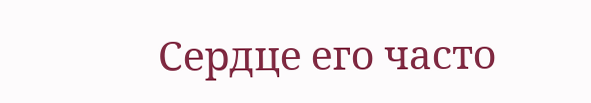Сердце его часто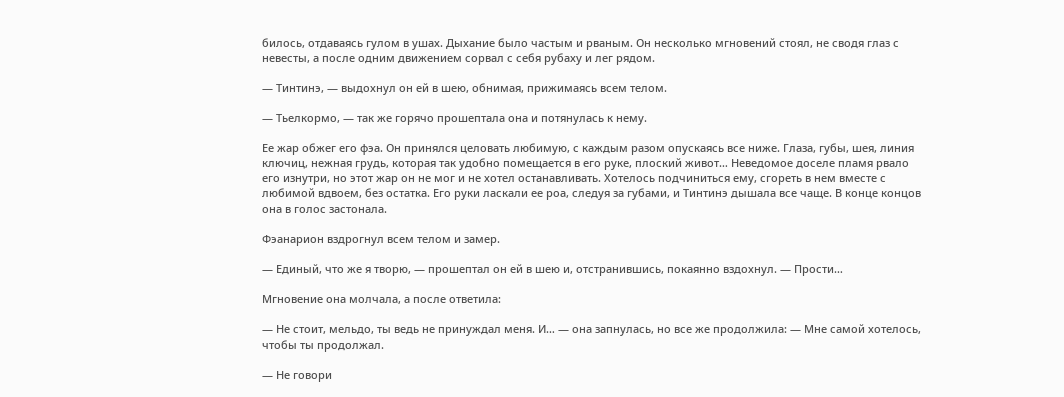билось, отдаваясь гулом в ушах. Дыхание было частым и рваным. Он несколько мгновений стоял, не сводя глаз с невесты, а после одним движением сорвал с себя рубаху и лег рядом.

— Тинтинэ, — выдохнул он ей в шею, обнимая, прижимаясь всем телом.

— Тьелкормо, — так же горячо прошептала она и потянулась к нему.

Ее жар обжег его фэа. Он принялся целовать любимую, с каждым разом опускаясь все ниже. Глаза, губы, шея, линия ключиц, нежная грудь, которая так удобно помещается в его руке, плоский живот… Неведомое доселе пламя рвало его изнутри, но этот жар он не мог и не хотел останавливать. Хотелось подчиниться ему, сгореть в нем вместе с любимой вдвоем, без остатка. Его руки ласкали ее роа, следуя за губами, и Тинтинэ дышала все чаще. В конце концов она в голос застонала.

Фэанарион вздрогнул всем телом и замер.

— Единый, что же я творю, — прошептал он ей в шею и, отстранившись, покаянно вздохнул. — Прости…

Мгновение она молчала, а после ответила:

— Не стоит, мельдо, ты ведь не принуждал меня. И… — она запнулась, но все же продолжила: — Мне самой хотелось, чтобы ты продолжал.

— Не говори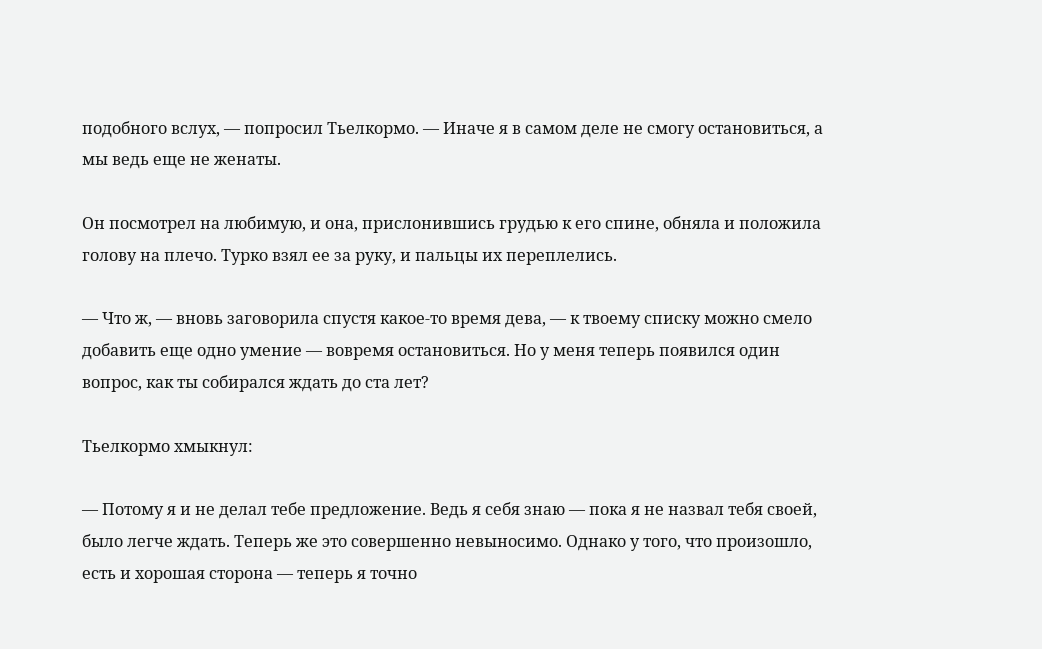подобного вслух, — попросил Тьелкормо. — Иначе я в самом деле не смогу остановиться, а мы ведь еще не женаты.

Он посмотрел на любимую, и она, прислонившись грудью к его спине, обняла и положила голову на плечо. Турко взял ее за руку, и пальцы их переплелись.

— Что ж, — вновь заговорила спустя какое-то время дева, — к твоему списку можно смело добавить еще одно умение — вовремя остановиться. Но у меня теперь появился один вопрос, как ты собирался ждать до ста лет?

Тьелкормо хмыкнул:

— Потому я и не делал тебе предложение. Ведь я себя знаю — пока я не назвал тебя своей, было легче ждать. Теперь же это совершенно невыносимо. Однако у того, что произошло, есть и хорошая сторона — теперь я точно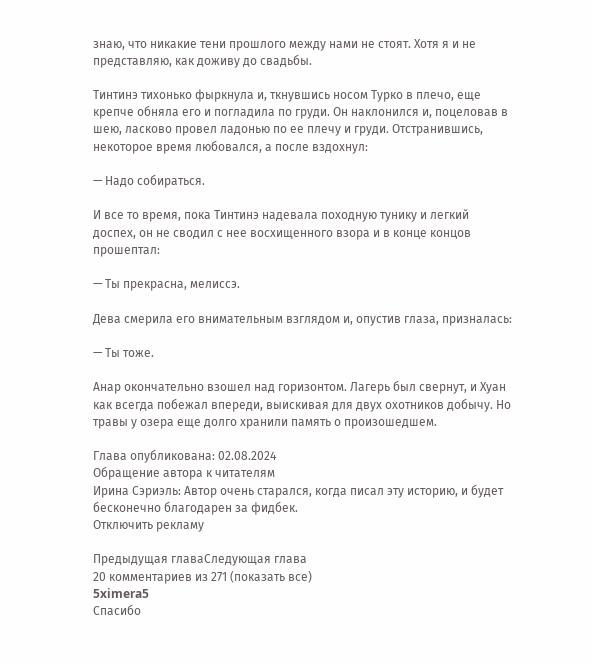знаю, что никакие тени прошлого между нами не стоят. Хотя я и не представляю, как доживу до свадьбы.

Тинтинэ тихонько фыркнула и, ткнувшись носом Турко в плечо, еще крепче обняла его и погладила по груди. Он наклонился и, поцеловав в шею, ласково провел ладонью по ее плечу и груди. Отстранившись, некоторое время любовался, а после вздохнул:

— Надо собираться.

И все то время, пока Тинтинэ надевала походную тунику и легкий доспех, он не сводил с нее восхищенного взора и в конце концов прошептал:

— Ты прекрасна, мелиссэ.

Дева смерила его внимательным взглядом и, опустив глаза, призналась:

— Ты тоже.

Анар окончательно взошел над горизонтом. Лагерь был свернут, и Хуан как всегда побежал впереди, выискивая для двух охотников добычу. Но травы у озера еще долго хранили память о произошедшем.

Глава опубликована: 02.08.2024
Обращение автора к читателям
Ирина Сэриэль: Автор очень старался, когда писал эту историю, и будет бесконечно благодарен за фидбек.
Отключить рекламу

Предыдущая главаСледующая глава
20 комментариев из 271 (показать все)
5ximera5
Спасибо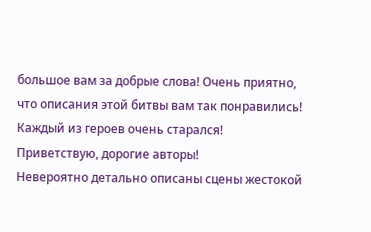большое вам за добрые слова! Очень приятно, что описания этой битвы вам так понравились! Каждый из героев очень старался!
Приветствую, дорогие авторы!
Невероятно детально описаны сцены жестокой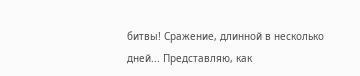битвы! Сражение, длинной в несколько дней... Представляю, как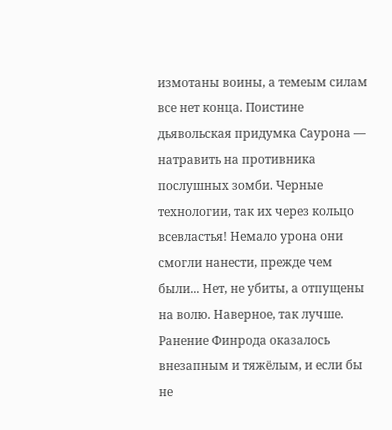измотаны воины, а темеым силам все нет конца. Поистине дьявольская придумка Саурона — натравить на противника послушных зомби. Черные технологии, так их через кольцо всевластья! Немало урона они смогли нанести, прежде чем были... Нет, не убиты, а отпущены на волю. Наверное, так лучше. Ранение Финрода оказалось внезапным и тяжёлым, и если бы не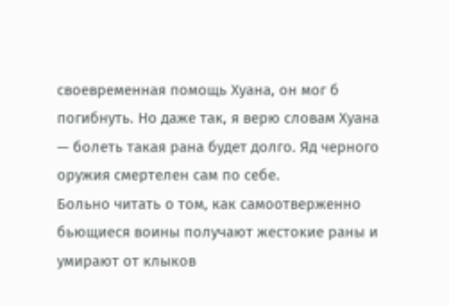своевременная помощь Хуана, он мог б погибнуть. Но даже так, я верю словам Хуана — болеть такая рана будет долго. Яд черного оружия смертелен сам по себе.
Больно читать о том, как самоотверженно бьющиеся воины получают жестокие раны и умирают от клыков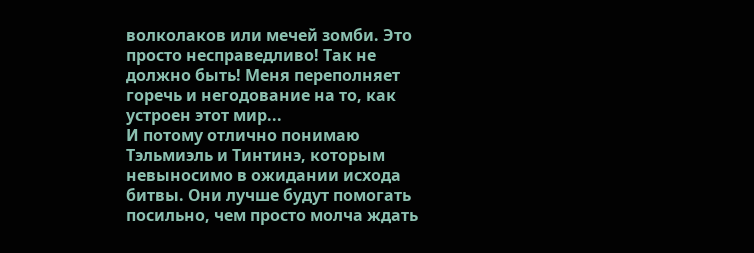волколаков или мечей зомби. Это просто несправедливо! Так не должно быть! Меня переполняет горечь и негодование на то, как устроен этот мир...
И потому отлично понимаю Тэльмиэль и Тинтинэ, которым невыносимо в ожидании исхода битвы. Они лучше будут помогать посильно, чем просто молча ждать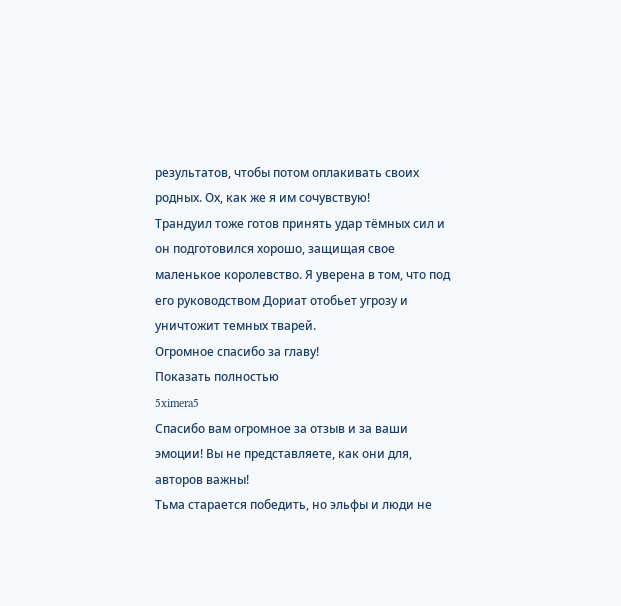результатов, чтобы потом оплакивать своих родных. Ох, как же я им сочувствую!
Трандуил тоже готов принять удар тёмных сил и он подготовился хорошо, защищая свое маленькое королевство. Я уверена в том, что под его руководством Дориат отобьет угрозу и уничтожит темных тварей.
Огромное спасибо за главу!
Показать полностью
5ximera5
Спасибо вам огромное за отзыв и за ваши эмоции! Вы не представляете, как они для, авторов важны!
Тьма старается победить, но эльфы и люди не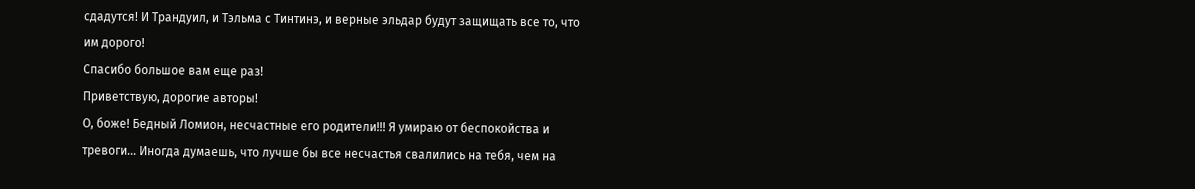сдадутся! И Трандуил, и Тэльма с Тинтинэ, и верные эльдар будут защищать все то, что им дорого!
Спасибо большое вам еще раз!
Приветствую, дорогие авторы!
О, боже! Бедный Ломион, несчастные его родители!!! Я умираю от беспокойства и тревоги... Иногда думаешь, что лучше бы все несчастья свалились на тебя, чем на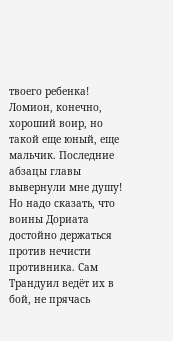твоего ребенка! Ломион, конечно, хороший воир, но такой еще юный, еще мальчик. Последние абзацы главы вывернули мне душу!
Но надо сказать, что воины Дориата достойно держаться против нечисти противника. Сам Трандуил ведёт их в бой, не прячась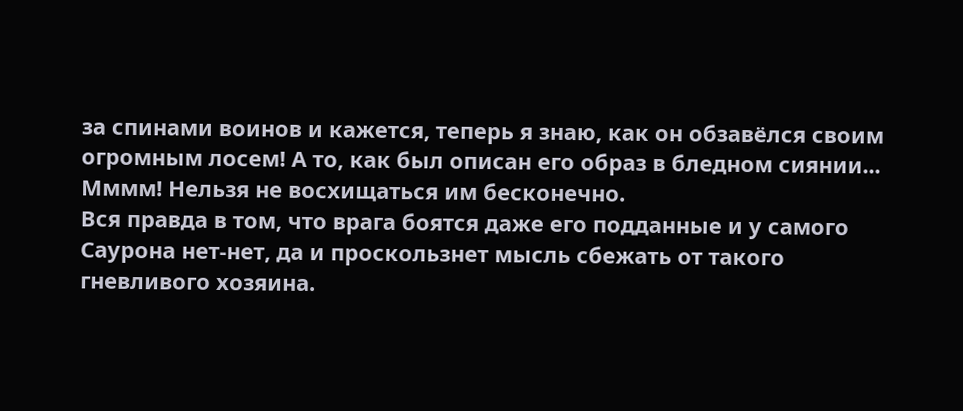за спинами воинов и кажется, теперь я знаю, как он обзавёлся своим огромным лосем! А то, как был описан его образ в бледном сиянии... Мммм! Нельзя не восхищаться им бесконечно.
Вся правда в том, что врага боятся даже его подданные и у самого Саурона нет-нет, да и проскользнет мысль сбежать от такого гневливого хозяина.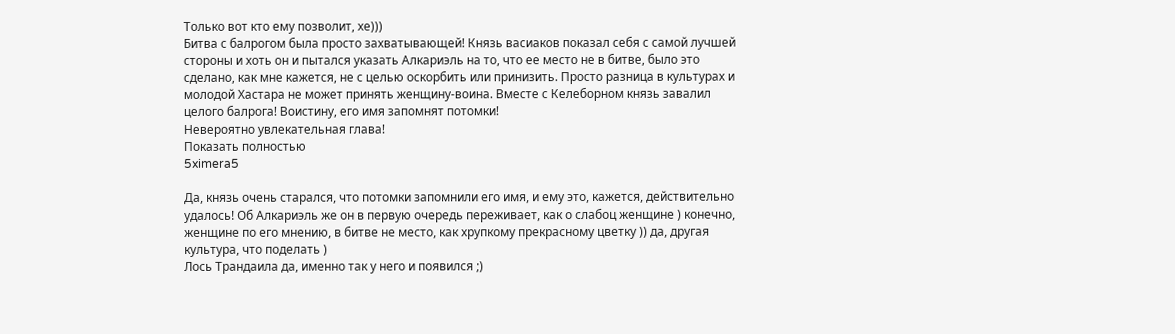Только вот кто ему позволит, хе)))
Битва с балрогом была просто захватывающей! Князь васиаков показал себя с самой лучшей стороны и хоть он и пытался указать Алкариэль на то, что ее место не в битве, было это сделано, как мне кажется, не с целью оскорбить или принизить. Просто разница в культурах и молодой Хастара не может принять женщину-воина. Вместе с Келеборном князь завалил целого балрога! Воистину, его имя запомнят потомки!
Невероятно увлекательная глава!
Показать полностью
5ximera5

Да, князь очень старался, что потомки запомнили его имя, и ему это, кажется, действительно удалось! Об Алкариэль же он в первую очередь переживает, как о слабоц женщине ) конечно, женщине по его мнению, в битве не место, как хрупкому прекрасному цветку )) да, другая культура, что поделать )
Лось Трандаила да, именно так у него и появился ;)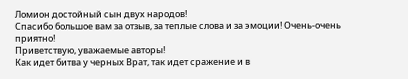Ломион достойный сын двух народов!
Спасибо большое вам за отзыв, за теплые слова и за эмоции! Очень-очень приятно!
Приветствую, уважаемые авторы!
Как идет битва у черных Врат, так идет сражение и в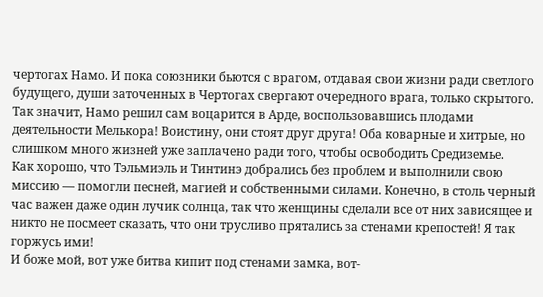чертогах Намо. И пока союзники бьются с врагом, отдавая свои жизни ради светлого будущего, души заточенных в Чертогах свергают очередного врага, только скрытого. Так значит, Намо решил сам воцарится в Арде, воспользовавшись плодами деятельности Мелькора! Воистину, они стоят друг друга! Оба коварные и хитрые, но слишком много жизней уже заплачено ради того, чтобы освободить Средиземье.
Как хорошо, что Тэльмиэль и Тинтинэ добрались без проблем и выполнили свою миссию — помогли песней, магией и собственными силами. Конечно, в столь черный час важен даже один лучик солнца, так что женщины сделали все от них зависящее и никто не посмеет сказать, что они трусливо прятались за стенами крепостей! Я так горжусь ими!
И боже мой, вот уже битва кипит под стенами замка, вот-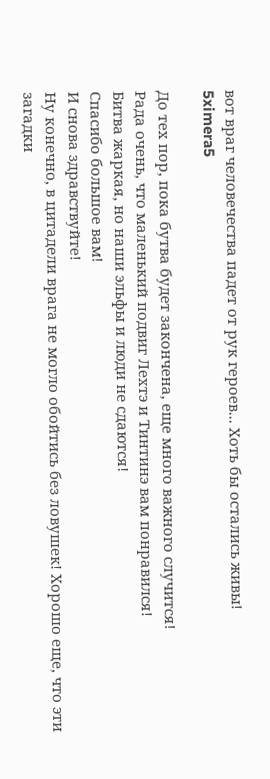вот враг человечества падет от рук героев... Хоть бы остались живы!
5ximera5

До тех пор, пока бутва будет закончена, еще много важного случится!
Рада очень, что маленький подвиг Лехтэ и Тинтинэ вам понравился!
Битва жаркая, но наши эльфы и люди не сдаются!
Спасибо большое вам!
И снова здравствуйте!
Ну конечно, в цитадели врага не могло обойтись без ловушек! Хорошо еще, что эти загадки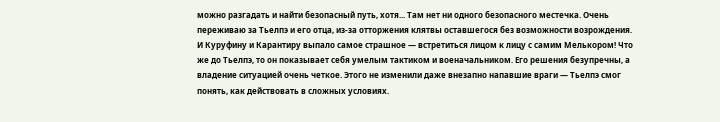можно разгадать и найти безопасный путь, хотя... Там нет ни одного безопасного местечка. Очень переживаю за Тьелпэ и его отца, из-за отторжения клятвы оставшегося без возможности возрождения. И Куруфину и Карантиру выпало самое страшное — встретиться лицом к лицу с самим Мелькором! Что же до Тьелпэ, то он показывает себя умелым тактиком и военачальником. Его решения безупречны, а владение ситуацией очень четкое. Этого не изменили даже внезапно напавшие враги — Тьелпэ смог понять, как действовать в сложных условиях.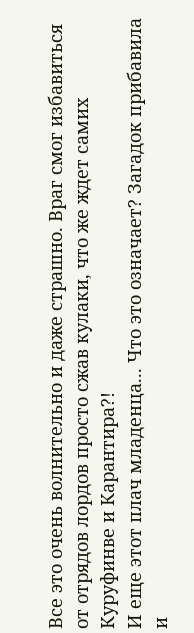Все это очень волнительно и даже страшно. Враг смог избавиться от отрядов лордов просто сжав кулаки, что же ждет самих Куруфинве и Карантира?!
И еще этот плач младенца... Что это означает? Загадок прибавила и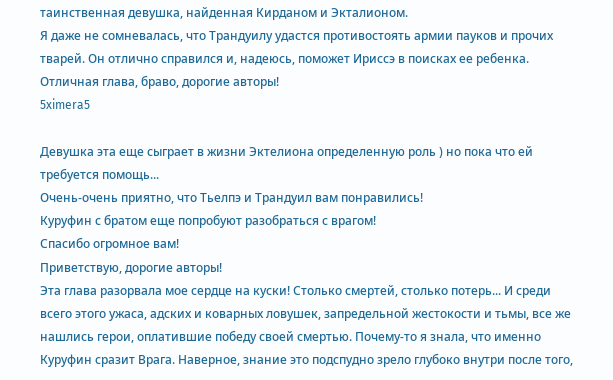таинственная девушка, найденная Кирданом и Экталионом.
Я даже не сомневалась, что Трандуилу удастся противостоять армии пауков и прочих тварей. Он отлично справился и, надеюсь, поможет Ириссэ в поисках ее ребенка.
Отличная глава, браво, дорогие авторы!
5ximera5

Девушка эта еще сыграет в жизни Эктелиона определенную роль ) но пока что ей требуется помощь...
Очень-очень приятно, что Тьелпэ и Трандуил вам понравились!
Куруфин с братом еще попробуют разобраться с врагом!
Спасибо огромное вам!
Приветствую, дорогие авторы!
Эта глава разорвала мое сердце на куски! Столько смертей, столько потерь... И среди всего этого ужаса, адских и коварных ловушек, запредельной жестокости и тьмы, все же нашлись герои, оплатившие победу своей смертью. Почему-то я знала, что именно Куруфин сразит Врага. Наверное, знание это подспудно зрело глубоко внутри после того,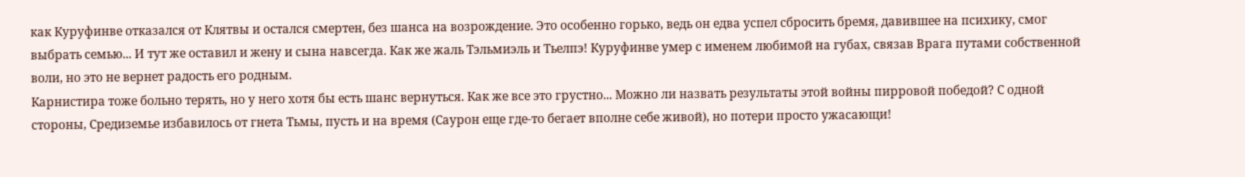как Куруфинве отказался от Клятвы и остался смертен, без шанса на возрождение. Это особенно горько, ведь он едва успел сбросить бремя, давившее на психику, смог выбрать семью... И тут же оставил и жену и сына навсегда. Как же жаль Тэльмиэль и Тьелпэ! Куруфинве умер с именем любимой на губах, связав Врага путами собственной воли, но это не вернет радость его родным.
Карнистира тоже больно терять, но у него хотя бы есть шанс вернуться. Как же все это грустно... Можно ли назвать результаты этой войны пирровой победой? С одной стороны, Средиземье избавилось от гнета Тьмы, пусть и на время (Саурон еще где-то бегает вполне себе живой), но потери просто ужасающи!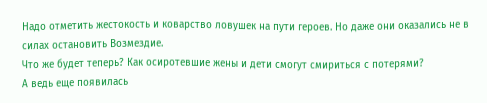Надо отметить жестокость и коварство ловушек на пути героев. Но даже они оказались не в силах остановить Возмездие.
Что же будет теперь? Как осиротевшие жены и дети смогут смириться с потерями?
А ведь еще появилась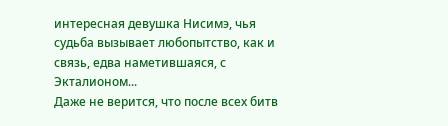интересная девушка Нисимэ, чья судьба вызывает любопытство, как и связь, едва наметившаяся, с Экталионом...
Даже не верится, что после всех битв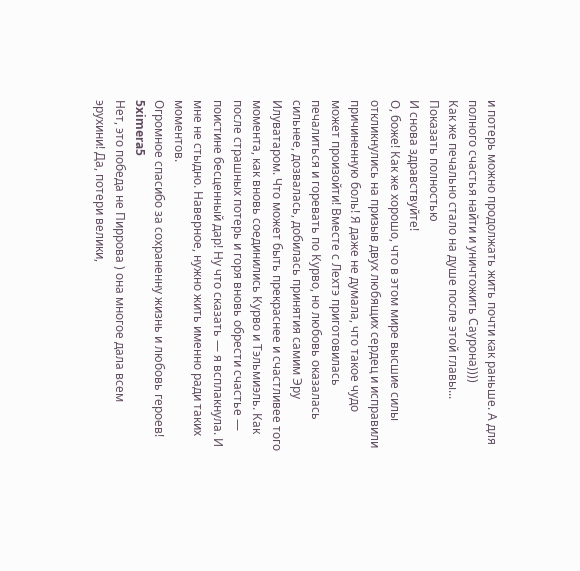и потерь можно продолжать жить почти как раньше. А для полного счастья найти и уничтожить Саурона))))
Как же печально стало на душе после этой главы...
Показать полностью
И снова здравствуйте!
О, боже! Как же хорошо, что в этом мире высшие силы откликнулись на призыв двух любящих сердец и исправили причиненную боль! Я даже не думала, что такое чудо может произойти! Вместе с Лехтэ приготовилась печалиться и горевать по Курво, но любовь оказалась сильнее, дозвалась, добилась принятия самим Эру Илуватаром. Что может быть прекраснее и счастливее того момента, как вновь соединились Курво и Тэльмиэль. Как после страшных потерь и горя вновь обрести счастье — поистине бесценный дар! Ну что сказать — я всплакнула. И мне не стыдно. Наверное, нужно жить именно ради таких моментов.
Огромное спасибо за сохраненну жизнь и любовь героев!
5ximera5
Нет, это победа не Пиррова ) она многое дала всем эрухини! Да, потери велики,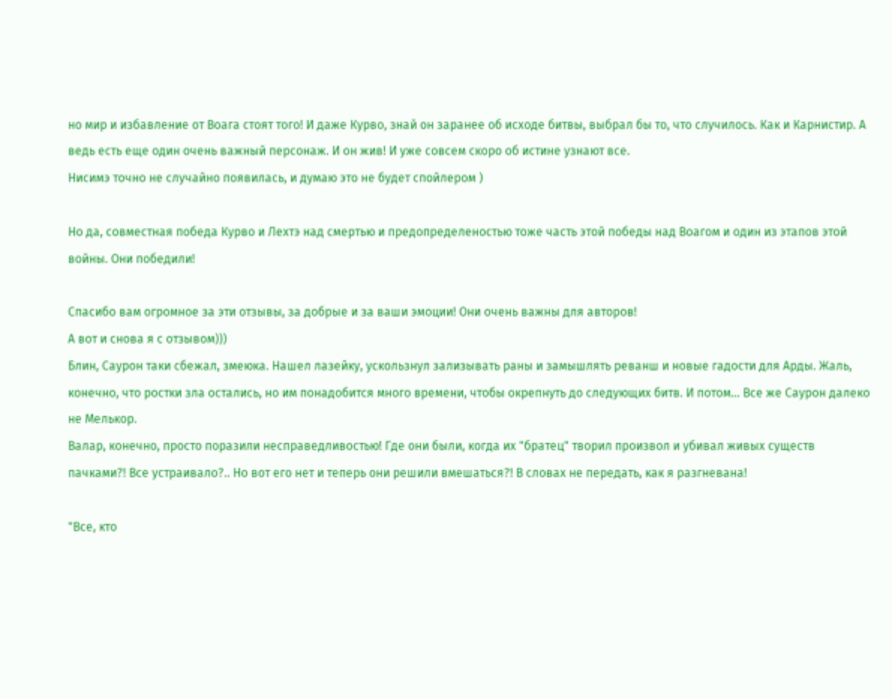но мир и избавление от Воага стоят того! И даже Курво, знай он заранее об исходе битвы, выбрал бы то, что случилось. Как и Карнистир. А ведь есть еще один очень важный персонаж. И он жив! И уже совсем скоро об истине узнают все.
Нисимэ точно не случайно появилась, и думаю это не будет спойлером )

Но да, совместная победа Курво и Лехтэ над смертью и предопределеностью тоже часть этой победы над Воагом и один из этапов этой войны. Они победили!

Спасибо вам огромное за эти отзывы, за добрые и за ваши эмоции! Они очень важны для авторов!
А вот и снова я с отзывом)))
Блин, Саурон таки сбежал, змеюка. Нашел лазейку, ускользнул зализывать раны и замышлять реванш и новые гадости для Арды. Жаль, конечно, что ростки зла остались, но им понадобится много времени, чтобы окрепнуть до следующих битв. И потом... Все же Саурон далеко не Мелькор.
Валар, конечно, просто поразили несправедливостью! Где они были, когда их "братец" творил произвол и убивал живых существ пачками?! Все устраивало?.. Но вот его нет и теперь они решили вмешаться?! В словах не передать, как я разгневана!

"Все, кто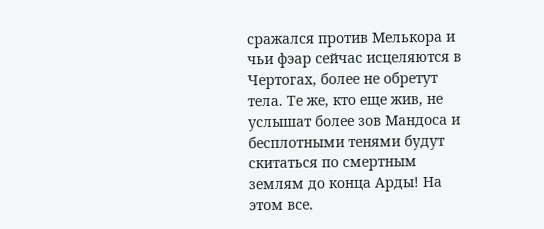сражался против Мелькора и чьи фэар сейчас исцеляются в Чертогах, более не обретут тела. Те же, кто еще жив, не услышат более зов Мандоса и бесплотными тенями будут скитаться по смертным землям до конца Арды! На этом все.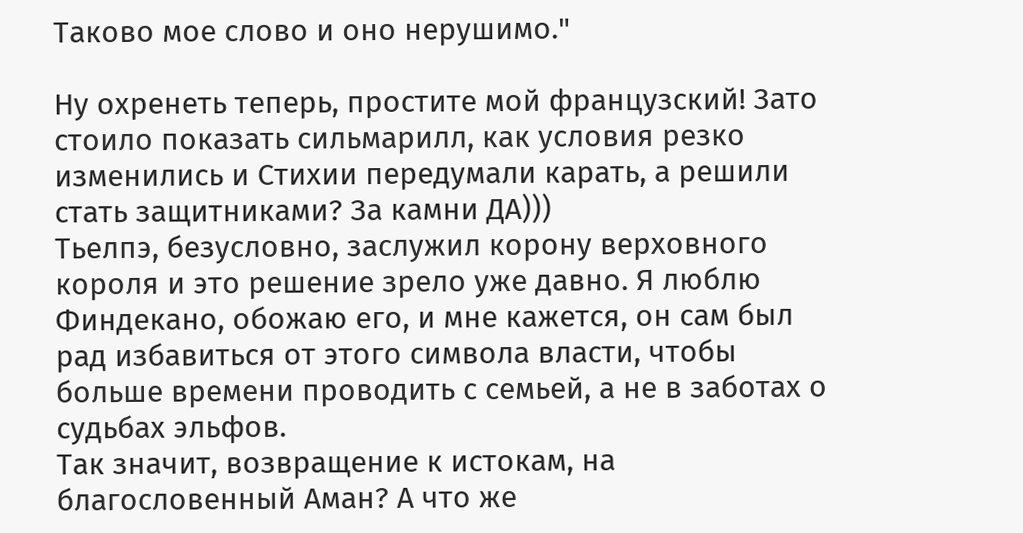Таково мое слово и оно нерушимо."

Ну охренеть теперь, простите мой французский! Зато стоило показать сильмарилл, как условия резко изменились и Стихии передумали карать, а решили стать защитниками? За камни ДА)))
Тьелпэ, безусловно, заслужил корону верховного короля и это решение зрело уже давно. Я люблю Финдекано, обожаю его, и мне кажется, он сам был рад избавиться от этого символа власти, чтобы больше времени проводить с семьей, а не в заботах о судьбах эльфов.
Так значит, возвращение к истокам, на благословенный Аман? А что же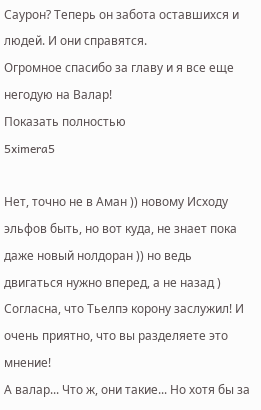Саурон? Теперь он забота оставшихся и людей. И они справятся.
Огромное спасибо за главу и я все еще негодую на Валар!
Показать полностью
5ximera5

Нет, точно не в Аман )) новому Исходу эльфов быть, но вот куда, не знает пока даже новый нолдоран )) но ведь двигаться нужно вперед, а не назад )
Согласна, что Тьелпэ корону заслужил! И очень приятно, что вы разделяете это мнение!
А валар... Что ж, они такие... Но хотя бы за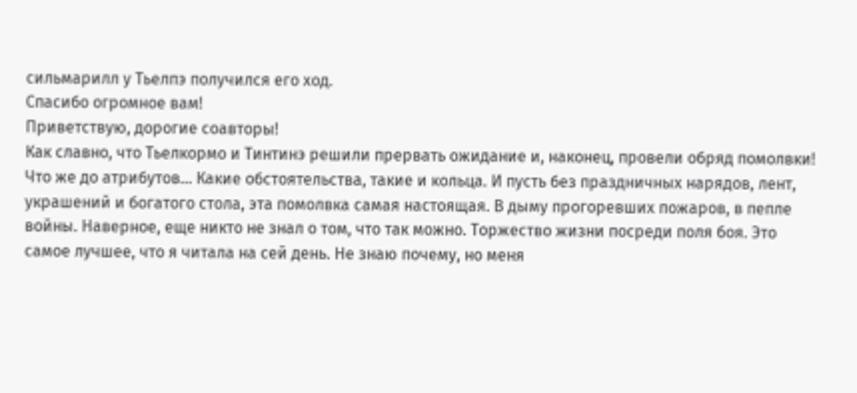сильмарилл у Тьелпэ получился его ход.
Спасибо огромное вам!
Приветствую, дорогие соавторы!
Как славно, что Тьелкормо и Тинтинэ решили прервать ожидание и, наконец, провели обряд помолвки! Что же до атрибутов... Какие обстоятельства, такие и кольца. И пусть без праздничных нарядов, лент, украшений и богатого стола, эта помолвка самая настоящая. В дыму прогоревших пожаров, в пепле войны. Наверное, еще никто не знал о том, что так можно. Торжество жизни посреди поля боя. Это самое лучшее, что я читала на сей день. Не знаю почему, но меня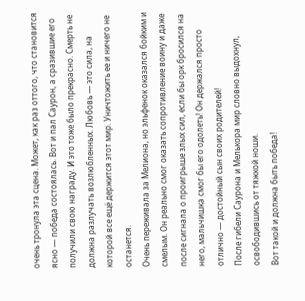очень тронула эта сцена. Может, как раз оттого, что становится ясно — победа состоялась. Вот и пал Саурон, а сразившие его получили свою награду. И это тоже было прекрасно. Смерть не должна разлучать возлюбленных. Любовь — это сила, на которой все ещё держится этот мир. Уничтожить ее и ничего не останется.
Очень переживала за Мелиона, но эльфенок оказался бойким и смелым. Он реально смог оказать сопротивление воину и даже после сигнала о проигрыше злых сил, если бы орк бросился на него, мальчишка смог бы его одолеть! Он держался просто отлично — достойный сын своих родителей!
После гибели Саурона и Мелькора мир словно выдохнул, освободившись от тяжкой ноши.
Вот такой и должна быть победа!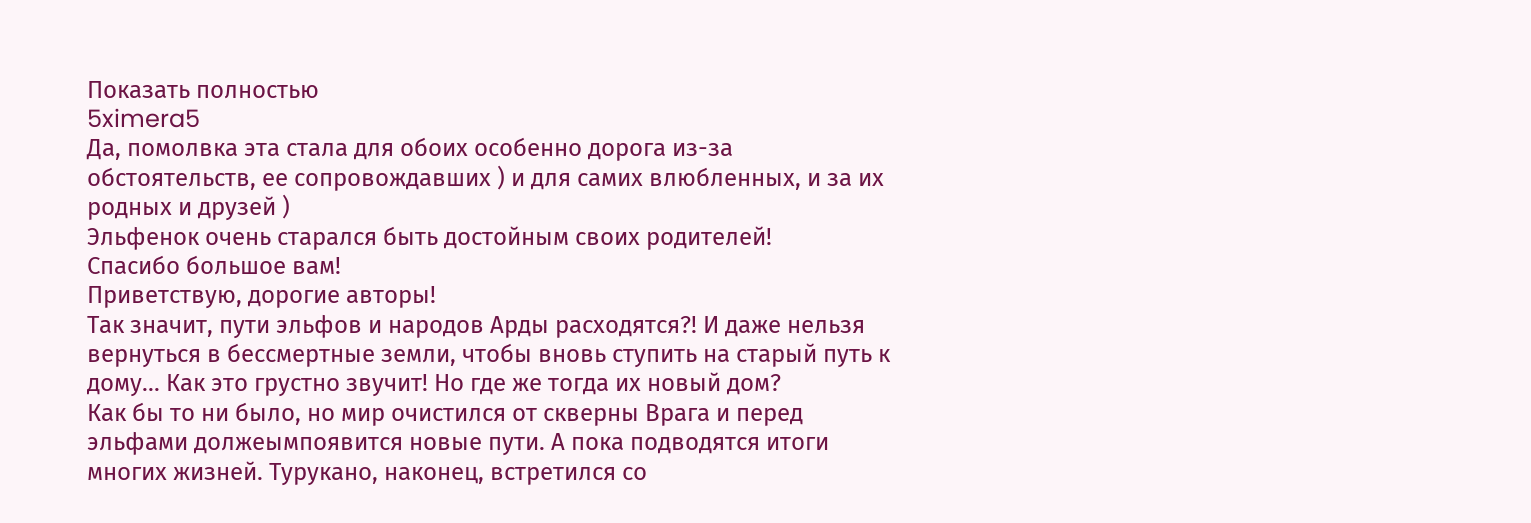Показать полностью
5ximera5
Да, помолвка эта стала для обоих особенно дорога из-за обстоятельств, ее сопровождавших ) и для самих влюбленных, и за их родных и друзей )
Эльфенок очень старался быть достойным своих родителей!
Спасибо большое вам!
Приветствую, дорогие авторы!
Так значит, пути эльфов и народов Арды расходятся?! И даже нельзя вернуться в бессмертные земли, чтобы вновь ступить на старый путь к дому... Как это грустно звучит! Но где же тогда их новый дом?
Как бы то ни было, но мир очистился от скверны Врага и перед эльфами должеымпоявится новые пути. А пока подводятся итоги многих жизней. Турукано, наконец, встретился со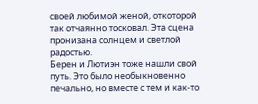своей любимой женой, откоторой так отчаянно тосковал. Эта сцена пронизана солнцем и светлой радостью.
Берен и Лютиэн тоже нашли свой путь. Это было необыкновенно печально, но вместе с тем и как-то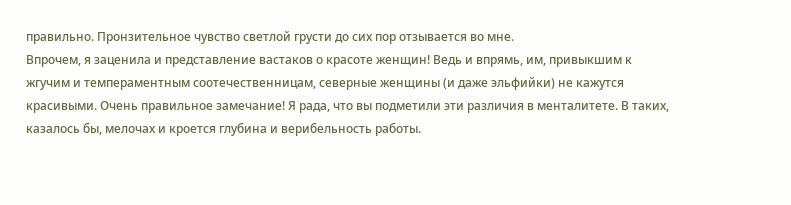правильно. Пронзительное чувство светлой грусти до сих пор отзывается во мне.
Впрочем, я заценила и представление вастаков о красоте женщин! Ведь и впрямь, им, привыкшим к жгучим и темпераментным соотечественницам, северные женщины (и даже эльфийки) не кажутся красивыми. Очень правильное замечание! Я рада, что вы подметили эти различия в менталитете. В таких, казалось бы, мелочах и кроется глубина и верибельность работы.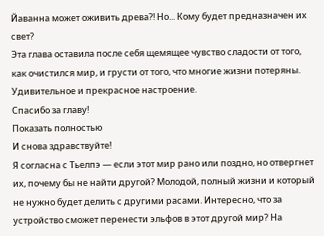Йаванна может оживить древа?! Но... Кому будет предназначен их свет?
Эта глава оставила после себя щемящее чувство сладости от того, как очистился мир, и грусти от того, что многие жизни потеряны. Удивительное и прекрасное настроение.
Спасибо за главу!
Показать полностью
И снова здравствуйте!
Я согласна с Тьелпэ — если этот мир рано или поздно, но отвергнет их, почему бы не найти другой? Молодой, полный жизни и который не нужно будет делить с другими расами. Интересно, что за устройство сможет перенести эльфов в этот другой мир? На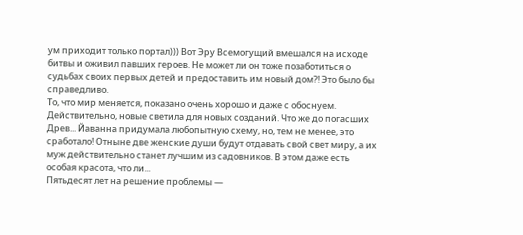ум приходит только портал))) Вот Эру Всемогущий вмешался на исходе битвы и оживил павших героев. Не может ли он тоже позаботиться о судьбах своих первых детей и предоставить им новый дом?! Это было бы справедливо.
То, что мир меняется, показано очень хорошо и даже с обоснуем. Действительно, новые светила для новых созданий. Что же до погасших Древ... Йаванна придумала любопытную схему, но, тем не менее, это сработало! Отныне две женские души будут отдавать свой свет миру, а их муж действительно станет лучшим из садовников. В этом даже есть особая красота, что ли...
Пятьдесят лет на решение проблемы —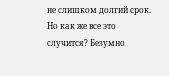не слишком долгий срок. Но как же все это случится? Безумно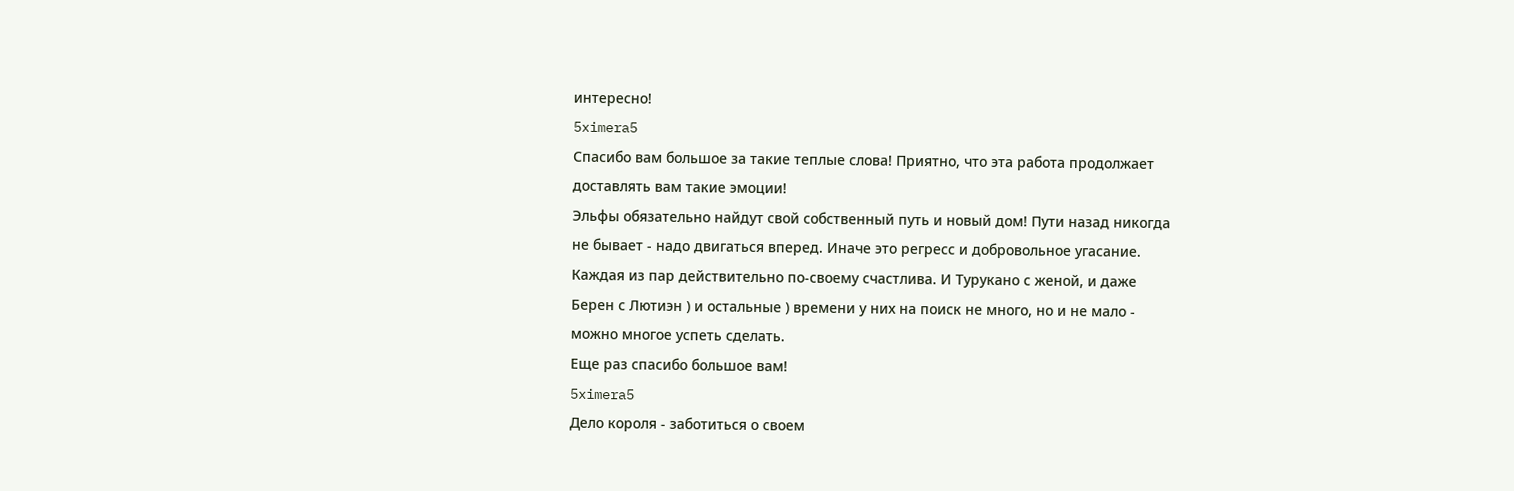интересно!
5ximera5
Спасибо вам большое за такие теплые слова! Приятно, что эта работа продолжает доставлять вам такие эмоции!
Эльфы обязательно найдут свой собственный путь и новый дом! Пути назад никогда не бывает - надо двигаться вперед. Иначе это регресс и добровольное угасание.
Каждая из пар действительно по-своему счастлива. И Турукано с женой, и даже Берен с Лютиэн ) и остальные ) времени у них на поиск не много, но и не мало - можно многое успеть сделать.
Еще раз спасибо большое вам!
5ximera5
Дело короля - заботиться о своем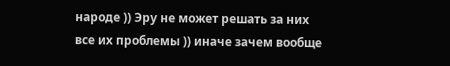народе )) Эру не может решать за них все их проблемы )) иначе зачем вообще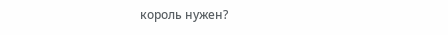король нужен?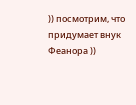)) посмотрим, что придумает внук Феанора ))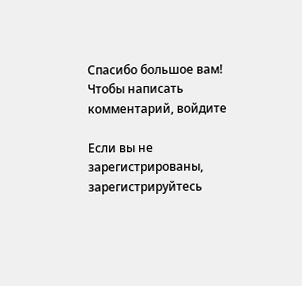Спасибо большое вам!
Чтобы написать комментарий, войдите

Если вы не зарегистрированы, зарегистрируйтесь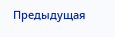Предыдущая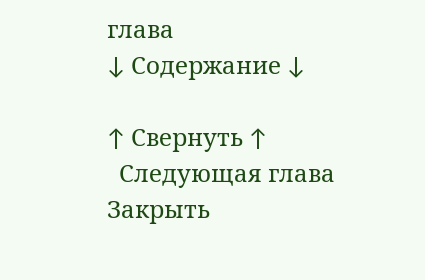глава
↓ Содержание ↓

↑ Свернуть ↑
  Следующая глава
Закрыть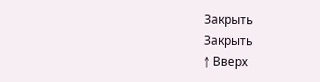Закрыть
Закрыть
↑ Вверх